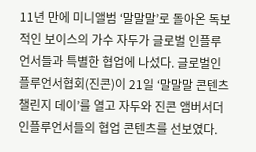11년 만에 미니앨범 ‘말말말’로 돌아온 독보적인 보이스의 가수 자두가 글로벌 인플루언서들과 특별한 협업에 나섰다. 글로벌인플루언서협회(진콘)이 21일 ‘말말말 콘텐츠 챌린지 데이’를 열고 자두와 진콘 앰버서더 인플루언서들의 협업 콘텐츠를 선보였다.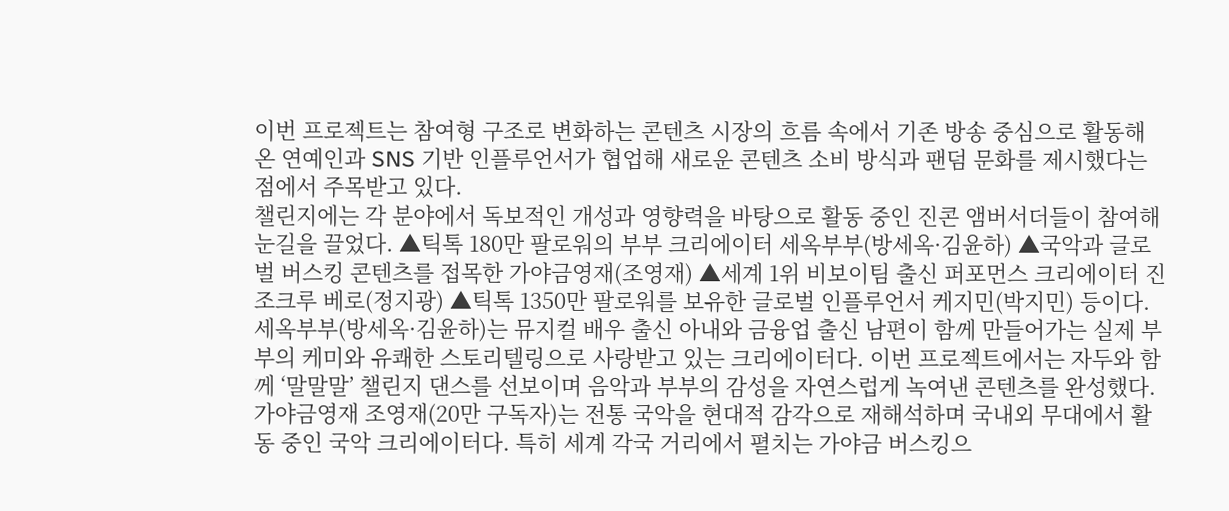이번 프로젝트는 참여형 구조로 변화하는 콘텐츠 시장의 흐름 속에서 기존 방송 중심으로 활동해 온 연예인과 SNS 기반 인플루언서가 협업해 새로운 콘텐츠 소비 방식과 팬덤 문화를 제시했다는 점에서 주목받고 있다.
챌린지에는 각 분야에서 독보적인 개성과 영향력을 바탕으로 활동 중인 진콘 앰버서더들이 참여해 눈길을 끌었다. ▲틱톡 180만 팔로워의 부부 크리에이터 세옥부부(방세옥·김윤하) ▲국악과 글로벌 버스킹 콘텐츠를 접목한 가야금영재(조영재) ▲세계 1위 비보이팀 출신 퍼포먼스 크리에이터 진조크루 베로(정지광) ▲틱톡 1350만 팔로워를 보유한 글로벌 인플루언서 케지민(박지민) 등이다.
세옥부부(방세옥·김윤하)는 뮤지컬 배우 출신 아내와 금융업 출신 남편이 함께 만들어가는 실제 부부의 케미와 유쾌한 스토리텔링으로 사랑받고 있는 크리에이터다. 이번 프로젝트에서는 자두와 함께 ‘말말말’ 챌린지 댄스를 선보이며 음악과 부부의 감성을 자연스럽게 녹여낸 콘텐츠를 완성했다.
가야금영재 조영재(20만 구독자)는 전통 국악을 현대적 감각으로 재해석하며 국내외 무대에서 활동 중인 국악 크리에이터다. 특히 세계 각국 거리에서 펼치는 가야금 버스킹으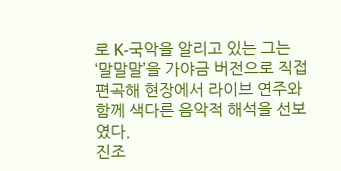로 K-국악을 알리고 있는 그는 ‘말말말’을 가야금 버전으로 직접 편곡해 현장에서 라이브 연주와 함께 색다른 음악적 해석을 선보였다.
진조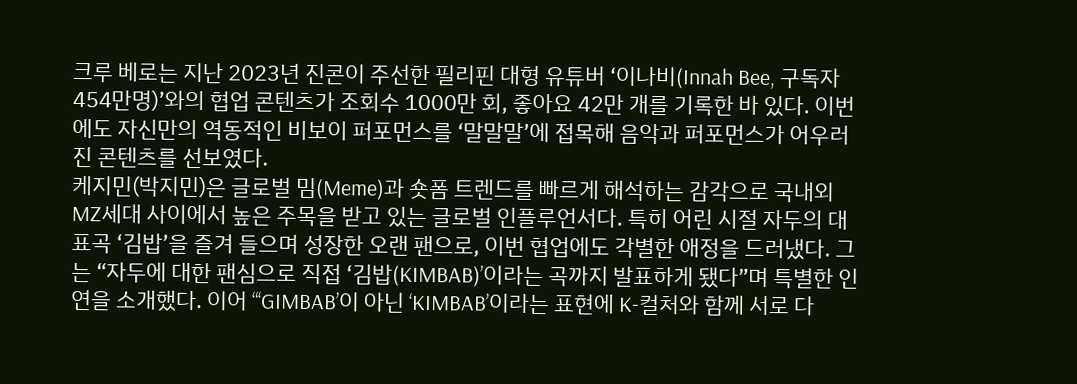크루 베로는 지난 2023년 진콘이 주선한 필리핀 대형 유튜버 ‘이나비(Innah Bee, 구독자 454만명)’와의 협업 콘텐츠가 조회수 1000만 회, 좋아요 42만 개를 기록한 바 있다. 이번에도 자신만의 역동적인 비보이 퍼포먼스를 ‘말말말’에 접목해 음악과 퍼포먼스가 어우러진 콘텐츠를 선보였다.
케지민(박지민)은 글로벌 밈(Meme)과 숏폼 트렌드를 빠르게 해석하는 감각으로 국내외 MZ세대 사이에서 높은 주목을 받고 있는 글로벌 인플루언서다. 특히 어린 시절 자두의 대표곡 ‘김밥’을 즐겨 들으며 성장한 오랜 팬으로, 이번 협업에도 각별한 애정을 드러냈다. 그는 “자두에 대한 팬심으로 직접 ‘김밥(KIMBAB)’이라는 곡까지 발표하게 됐다”며 특별한 인연을 소개했다. 이어 “‘GIMBAB’이 아닌 ‘KIMBAB’이라는 표현에 K-컬처와 함께 서로 다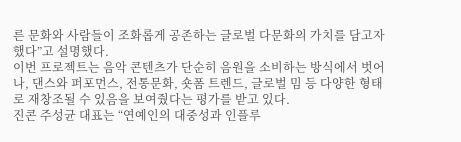른 문화와 사람들이 조화롭게 공존하는 글로벌 다문화의 가치를 담고자 했다”고 설명했다.
이번 프로젝트는 음악 콘텐츠가 단순히 음원을 소비하는 방식에서 벗어나, 댄스와 퍼포먼스, 전통문화, 숏폼 트렌드, 글로벌 밈 등 다양한 형태로 재창조될 수 있음을 보여줬다는 평가를 받고 있다.
진콘 주성균 대표는 “연예인의 대중성과 인플루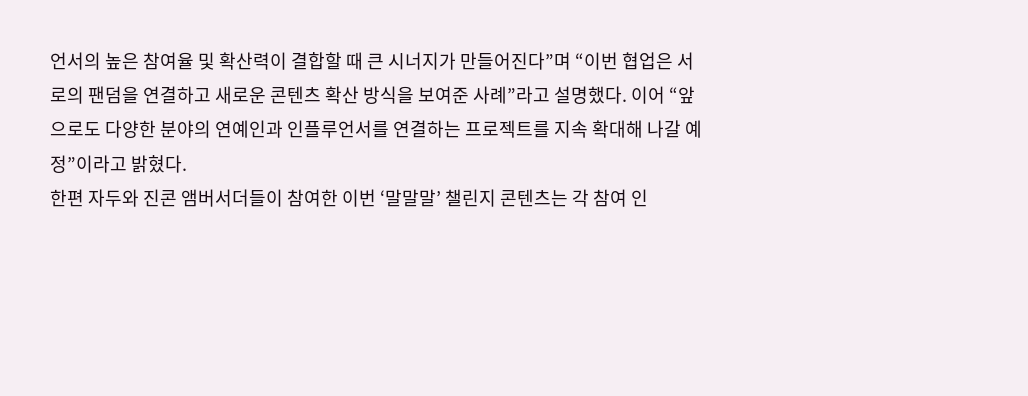언서의 높은 참여율 및 확산력이 결합할 때 큰 시너지가 만들어진다”며 “이번 협업은 서로의 팬덤을 연결하고 새로운 콘텐츠 확산 방식을 보여준 사례”라고 설명했다. 이어 “앞으로도 다양한 분야의 연예인과 인플루언서를 연결하는 프로젝트를 지속 확대해 나갈 예정”이라고 밝혔다.
한편 자두와 진콘 앰버서더들이 참여한 이번 ‘말말말’ 챌린지 콘텐츠는 각 참여 인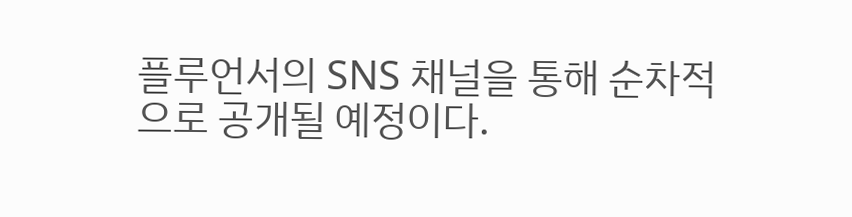플루언서의 SNS 채널을 통해 순차적으로 공개될 예정이다.